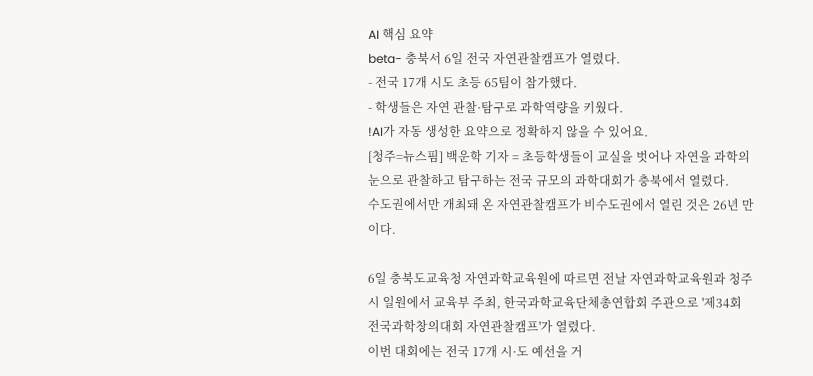AI 핵심 요약
beta- 충북서 6일 전국 자연관찰캠프가 열렸다.
- 전국 17개 시도 초등 65팀이 참가했다.
- 학생들은 자연 관찰·탐구로 과학역량을 키웠다.
!AI가 자동 생성한 요약으로 정확하지 않을 수 있어요.
[청주=뉴스핌] 백운학 기자 = 초등학생들이 교실을 벗어나 자연을 과학의 눈으로 관찰하고 탐구하는 전국 규모의 과학대회가 충북에서 열렸다.
수도권에서만 개최돼 온 자연관찰캠프가 비수도권에서 열린 것은 26년 만이다.

6일 충북도교육청 자연과학교육원에 따르면 전날 자연과학교육원과 청주시 일원에서 교육부 주최, 한국과학교육단체총연합회 주관으로 '제34회 전국과학창의대회 자연관찰캠프'가 열렸다.
이번 대회에는 전국 17개 시·도 예선을 거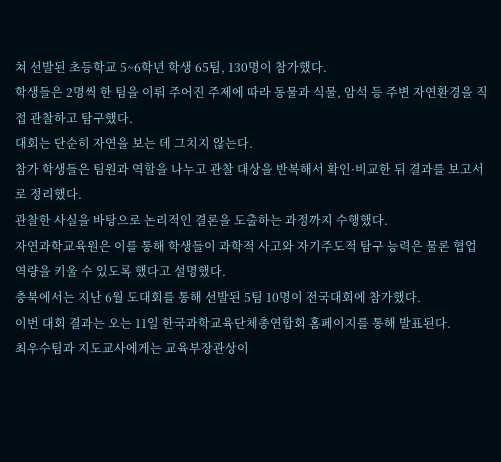쳐 선발된 초등학교 5~6학년 학생 65팀, 130명이 참가했다.
학생들은 2명씩 한 팀을 이뤄 주어진 주제에 따라 동물과 식물, 암석 등 주변 자연환경을 직접 관찰하고 탐구했다.
대회는 단순히 자연을 보는 데 그치지 않는다.
참가 학생들은 팀원과 역할을 나누고 관찰 대상을 반복해서 확인·비교한 뒤 결과를 보고서로 정리했다.
관찰한 사실을 바탕으로 논리적인 결론을 도출하는 과정까지 수행했다.
자연과학교육원은 이를 통해 학생들이 과학적 사고와 자기주도적 탐구 능력은 물론 협업 역량을 키울 수 있도록 했다고 설명했다.
충북에서는 지난 6월 도대회를 통해 선발된 5팀 10명이 전국대회에 참가했다.
이번 대회 결과는 오는 11일 한국과학교육단체총연합회 홈페이지를 통해 발표된다.
최우수팀과 지도교사에게는 교육부장관상이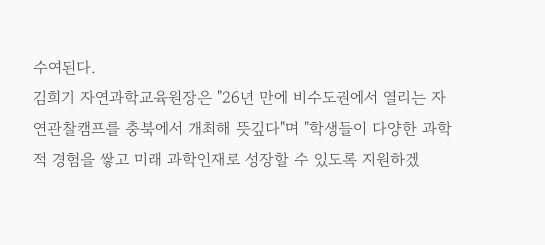수여된다.
김희기 자연과학교육원장은 "26년 만에 비수도권에서 열리는 자연관찰캠프를 충북에서 개최해 뜻깊다"며 "학생들이 다양한 과학적 경험을 쌓고 미래 과학인재로 성장할 수 있도록 지원하겠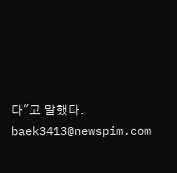다"고 말했다.
baek3413@newspim.com